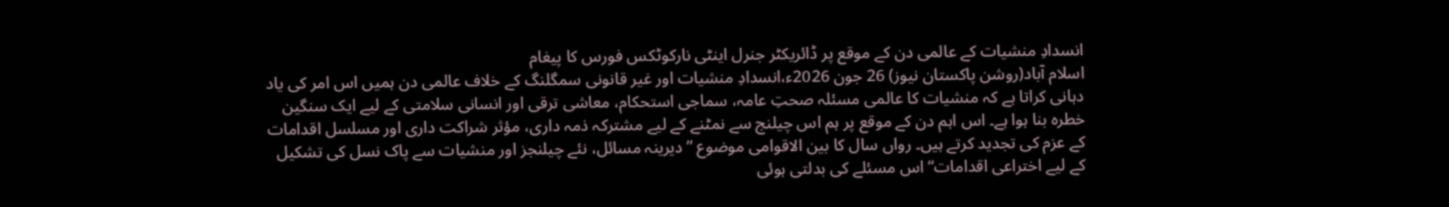انسدادِ منشیات کے عالمی دن کے موقع پر ڈائریکٹر جنرل اینٹی نارکوٹکس فورس کا پیغام
اسلام آباد(روشن پاکستان نیوز) 26 جون 2026ء،انسدادِ منشیات اور غیر قانونی سمگلنگ کے خلاف عالمی دن ہمیں اس امر کی یاد دہانی کراتا ہے کہ منشیات کا عالمی مسئلہ صحتِ عامہ، سماجی استحکام، معاشی ترقی اور انسانی سلامتی کے لیے ایک سنگین خطرہ بنا ہوا ہے۔ اس اہم دن کے موقع پر ہم اس چیلنج سے نمٹنے کے لیے مشترکہ ذمہ داری، مؤثر شراکت داری اور مسلسل اقدامات کے عزم کی تجدید کرتے ہیں۔ رواں سال کا بین الاقوامی موضوع ”دیرینہ مسائل، نئے چیلنجز اور منشیات سے پاک نسل کی تشکیل کے لیے اختراعی اقدامات“ اس مسئلے کی بدلتی ہوئی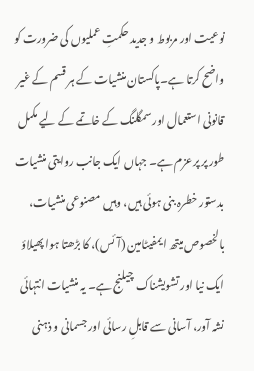نوعیت اور مربوط و جدید حکمتِ عملیوں کی ضرورت کو واضح کرتا ہے۔پاکستان منشیات کے ہر قسم کے غیر قانونی استعمال اور سمگلنگ کے خاتمے کے لیے مکمل طور پر پرعزم ہے۔ جہاں ایک جانب روایتی منشیات بدستور خطرہ بنی ہوئی ہیں، وہیں مصنوعی منشیات، بالخصوص میتھ ایمفیٹامین (آئس)، کا بڑھتا ہوا پھیلاؤ ایک نیا اور تشویشناک چیلنج ہے۔ یہ منشیات انتہائی نشہ آور، آسانی سے قابلِ رسائی اور جسمانی و ذہنی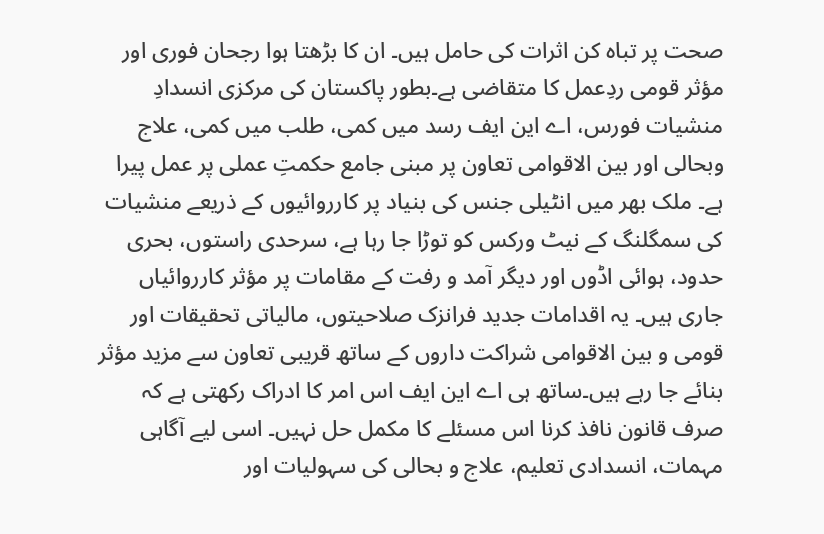صحت پر تباہ کن اثرات کی حامل ہیں۔ ان کا بڑھتا ہوا رجحان فوری اور مؤثر قومی ردِعمل کا متقاضی ہے۔بطور پاکستان کی مرکزی انسدادِ منشیات فورس، اے این ایف رسد میں کمی، طلب میں کمی، علاج وبحالی اور بین الاقوامی تعاون پر مبنی جامع حکمتِ عملی پر عمل پیرا ہے۔ ملک بھر میں انٹیلی جنس کی بنیاد پر کارروائیوں کے ذریعے منشیات کی سمگلنگ کے نیٹ ورکس کو توڑا جا رہا ہے، سرحدی راستوں، بحری حدود، ہوائی اڈوں اور دیگر آمد و رفت کے مقامات پر مؤثر کارروائیاں جاری ہیں۔ یہ اقدامات جدید فرانزک صلاحیتوں، مالیاتی تحقیقات اور قومی و بین الاقوامی شراکت داروں کے ساتھ قریبی تعاون سے مزید مؤثر بنائے جا رہے ہیں۔ساتھ ہی اے این ایف اس امر کا ادراک رکھتی ہے کہ صرف قانون نافذ کرنا اس مسئلے کا مکمل حل نہیں۔ اسی لیے آگاہی مہمات، انسدادی تعلیم، علاج و بحالی کی سہولیات اور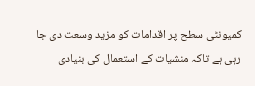کمیونٹی سطح پر اقدامات کو مزید وسعت دی جا رہی ہے تاکہ منشیات کے استعمال کی بنیادی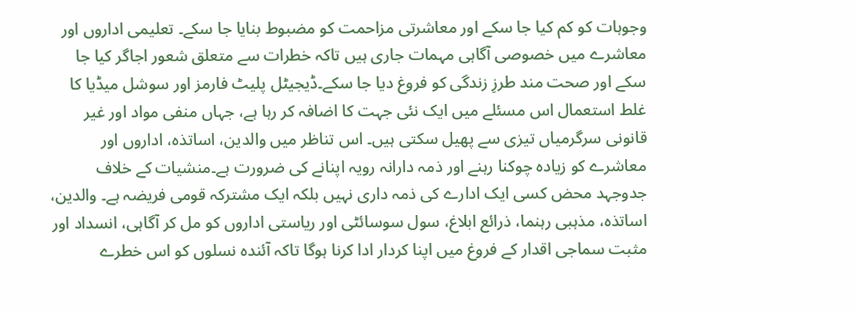وجوہات کو کم کیا جا سکے اور معاشرتی مزاحمت کو مضبوط بنایا جا سکے۔ تعلیمی اداروں اور معاشرے میں خصوصی آگاہی مہمات جاری ہیں تاکہ خطرات سے متعلق شعور اجاگر کیا جا سکے اور صحت مند طرزِ زندگی کو فروغ دیا جا سکے۔ڈیجیٹل پلیٹ فارمز اور سوشل میڈیا کا غلط استعمال اس مسئلے میں ایک نئی جہت کا اضافہ کر رہا ہے، جہاں منفی مواد اور غیر قانونی سرگرمیاں تیزی سے پھیل سکتی ہیں۔ اس تناظر میں والدین، اساتذہ، اداروں اور معاشرے کو زیادہ چوکنا رہنے اور ذمہ دارانہ رویہ اپنانے کی ضرورت ہے۔منشیات کے خلاف جدوجہد محض کسی ایک ادارے کی ذمہ داری نہیں بلکہ ایک مشترکہ قومی فریضہ ہے۔ والدین، اساتذہ، مذہبی رہنما، ذرائع ابلاغ، سول سوسائٹی اور ریاستی اداروں کو مل کر آگاہی، انسداد اور مثبت سماجی اقدار کے فروغ میں اپنا کردار ادا کرنا ہوگا تاکہ آئندہ نسلوں کو اس خطرے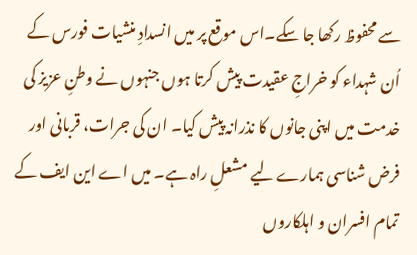سے محفوظ رکھا جا سکے۔اس موقع پر میں انسدادِ منشیات فورس کے اُن شہداء کو خراجِ عقیدت پیش کرتا ہوں جنہوں نے وطنِ عزیز کی خدمت میں اپنی جانوں کا نذرانہ پیش کیا۔ ان کی جرات، قربانی اور فرض شناسی ہمارے لیے مشعلِ راہ ہے۔ میں اے این ایف کے تمام افسران و اہلکاروں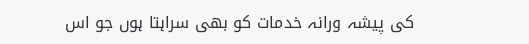کی پیشہ ورانہ خدمات کو بھی سراہتا ہوں جو اس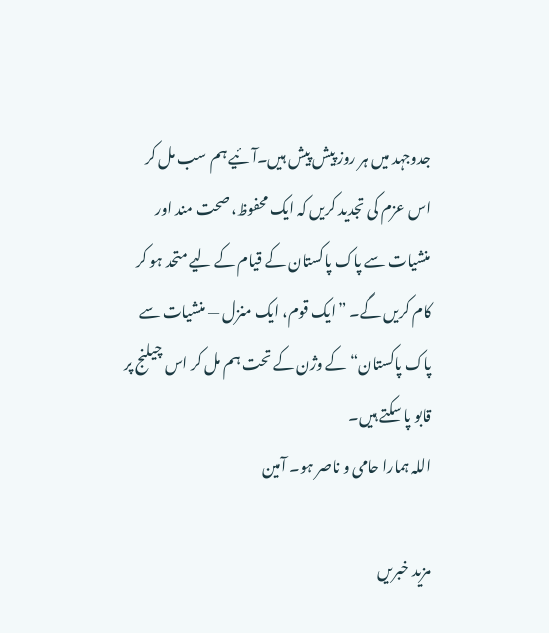جدوجہد میں ہر روز پیش پیش ہیں۔آئیے ہم سب مل کر اس عزم کی تجدید کریں کہ ایک محفوظ، صحت مند اور منشیات سے پاک پاکستان کے قیام کے لیے متحد ہو کر کام کریں گے۔ ”ایک قوم، ایک منزل — منشیات سے پاک پاکستان“ کے وژن کے تحت ہم مل کر اس چیلنج پر قابو پا سکتے ہیں۔
اللہ ہمارا حامی و ناصر ہو۔ آمین

مزید خبریں